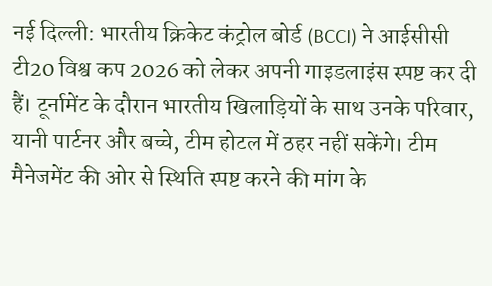नई दिल्ली: भारतीय क्रिकेट कंट्रोल बोर्ड (BCCI) ने आईसीसी टी20 विश्व कप 2026 को लेकर अपनी गाइडलाइंस स्पष्ट कर दी हैं। टूर्नामेंट के दौरान भारतीय खिलाड़ियों के साथ उनके परिवार, यानी पार्टनर और बच्चे, टीम होटल में ठहर नहीं सकेंगे। टीम मैनेजमेंट की ओर से स्थिति स्पष्ट करने की मांग के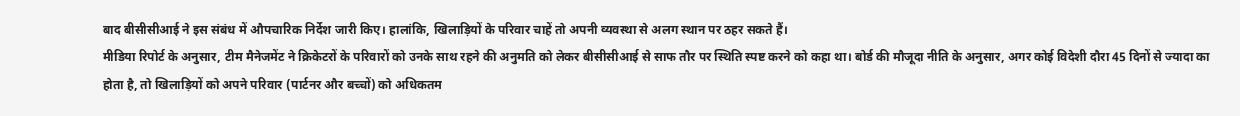बाद बीसीसीआई ने इस संबंध में औपचारिक निर्देश जारी किए। हालांकि, खिलाड़ियों के परिवार चाहें तो अपनी व्यवस्था से अलग स्थान पर ठहर सकते हैं।
मीडिया रिपोर्ट के अनुसार, टीम मैनेजमेंट ने क्रिकेटरों के परिवारों को उनके साथ रहने की अनुमति को लेकर बीसीसीआई से साफ तौर पर स्थिति स्पष्ट करने को कहा था। बोर्ड की मौजूदा नीति के अनुसार, अगर कोई विदेशी दौरा 45 दिनों से ज्यादा का होता है, तो खिलाड़ियों को अपने परिवार (पार्टनर और बच्चों) को अधिकतम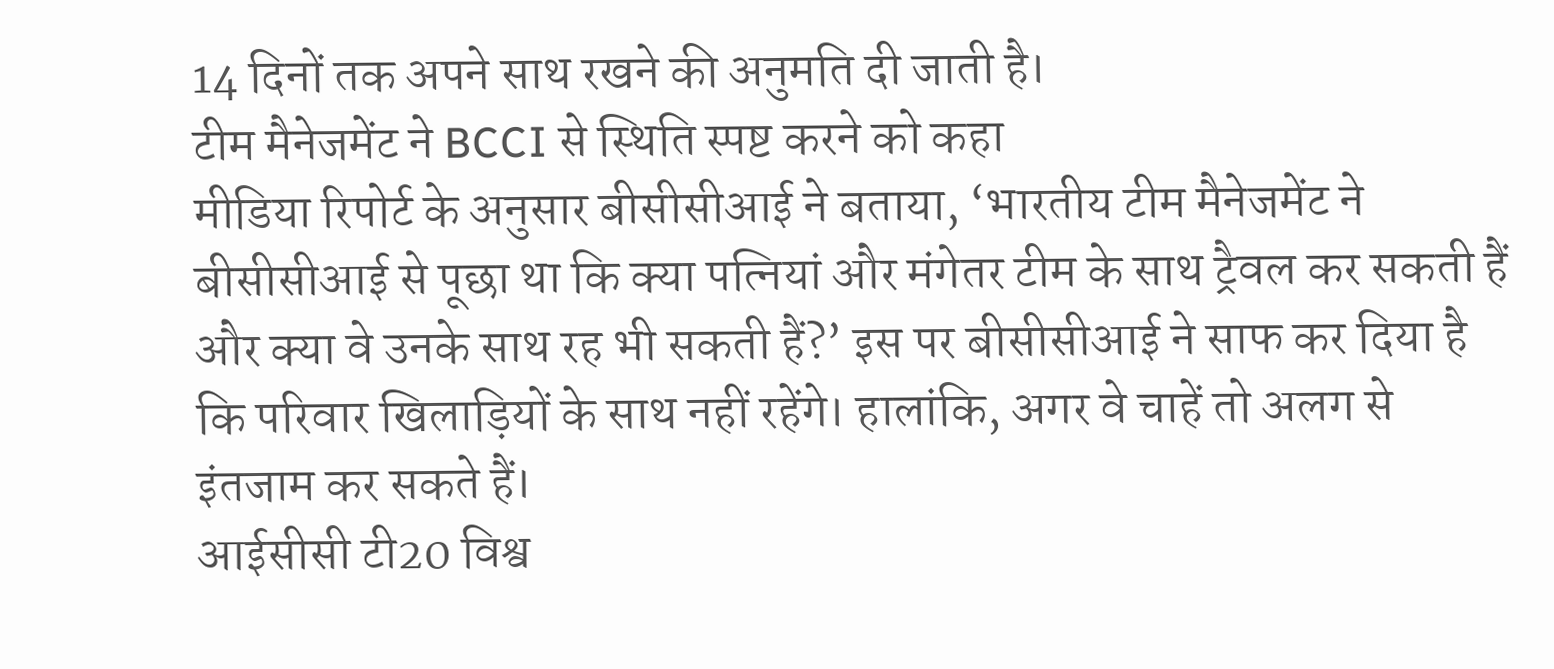14 दिनों तक अपने साथ रखने की अनुमति दी जाती है।
टीम मैनेजमेंट ने BCCI से स्थिति स्पष्ट करने को कहा
मीडिया रिपोर्ट के अनुसार बीसीसीआई ने बताया, ‘भारतीय टीम मैनेजमेंट ने बीसीसीआई से पूछा था कि क्या पत्नियां और मंगेतर टीम के साथ ट्रैवल कर सकती हैं और क्या वे उनके साथ रह भी सकती हैं?’ इस पर बीसीसीआई ने साफ कर दिया है कि परिवार खिलाड़ियों के साथ नहीं रहेंगे। हालांकि, अगर वे चाहें तो अलग से इंतजाम कर सकते हैं।
आईसीसी टी20 विश्व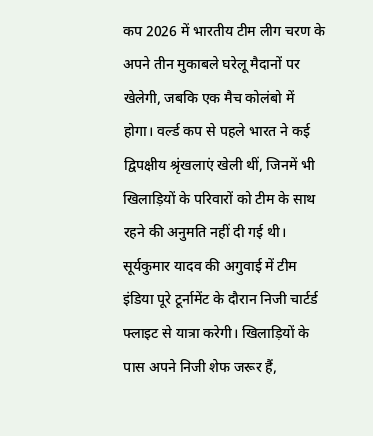कप 2026 में भारतीय टीम लीग चरण के अपने तीन मुकाबले घरेलू मैदानों पर खेलेगी, जबकि एक मैच कोलंबो में होगा। वर्ल्ड कप से पहले भारत ने कई द्विपक्षीय श्रृंखलाएं खेली थीं, जिनमें भी खिलाड़ियों के परिवारों को टीम के साथ रहने की अनुमति नहीं दी गई थी। सूर्यकुमार यादव की अगुवाई में टीम इंडिया पूरे टूर्नामेंट के दौरान निजी चार्टर्ड फ्लाइट से यात्रा करेगी। खिलाड़ियों के पास अपने निजी शेफ जरूर हैं,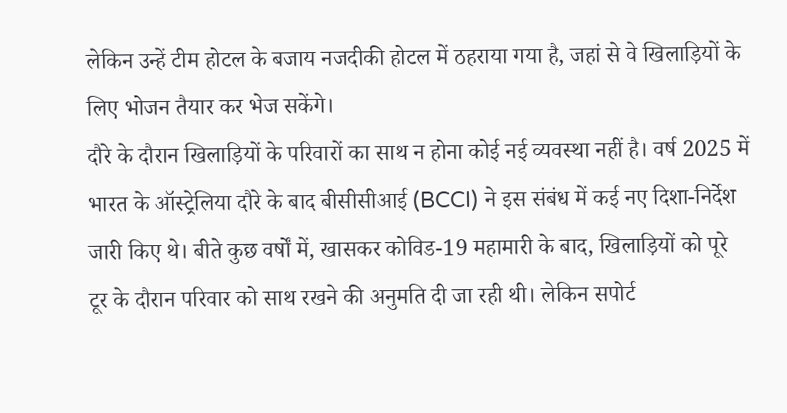लेकिन उन्हें टीम होटल के बजाय नजदीकी होटल में ठहराया गया है, जहां से वे खिलाड़ियों के लिए भोजन तैयार कर भेज सकेंगे।
दौरे के दौरान खिलाड़ियों के परिवारों का साथ न होना कोई नई व्यवस्था नहीं है। वर्ष 2025 में भारत के ऑस्ट्रेलिया दौरे के बाद बीसीसीआई (BCCI) ने इस संबंध में कई नए दिशा-निर्देश जारी किए थे। बीते कुछ वर्षों में, खासकर कोविड-19 महामारी के बाद, खिलाड़ियों को पूरे टूर के दौरान परिवार को साथ रखने की अनुमति दी जा रही थी। लेकिन सपोर्ट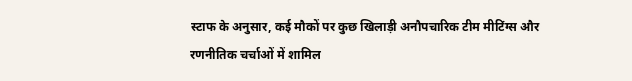स्टाफ के अनुसार, कई मौकों पर कुछ खिलाड़ी अनौपचारिक टीम मीटिंग्स और रणनीतिक चर्चाओं में शामिल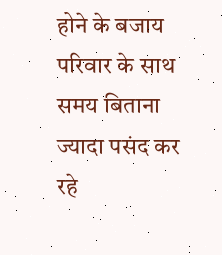होने के बजाय परिवार के साथ समय बिताना ज्यादा पसंद कर रहे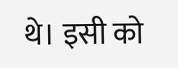थे। इसी को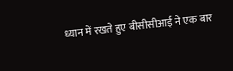ध्यान में रखते हुए बीसीसीआई ने एक बार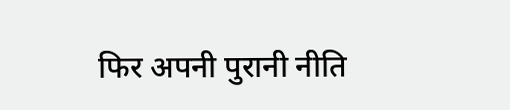फिर अपनी पुरानी नीति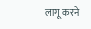लागू करने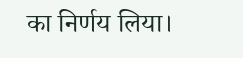का निर्णय लिया।